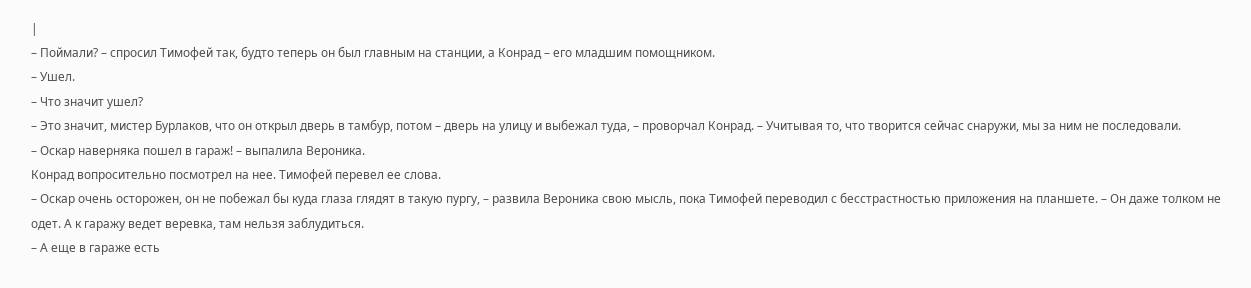|
– Поймали? – спросил Тимофей так, будто теперь он был главным на станции, а Конрад – его младшим помощником.
– Ушел.
– Что значит ушел?
– Это значит, мистер Бурлаков, что он открыл дверь в тамбур, потом – дверь на улицу и выбежал туда, – проворчал Конрад. – Учитывая то, что творится сейчас снаружи, мы за ним не последовали.
– Оскар наверняка пошел в гараж! – выпалила Вероника.
Конрад вопросительно посмотрел на нее. Тимофей перевел ее слова.
– Оскар очень осторожен, он не побежал бы куда глаза глядят в такую пургу, – развила Вероника свою мысль, пока Тимофей переводил с бесстрастностью приложения на планшете. – Он даже толком не одет. А к гаражу ведет веревка, там нельзя заблудиться.
– А еще в гараже есть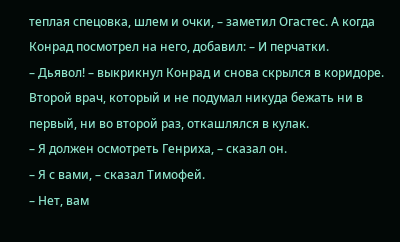теплая спецовка, шлем и очки, – заметил Огастес. А когда Конрад посмотрел на него, добавил: – И перчатки.
– Дьявол! – выкрикнул Конрад и снова скрылся в коридоре.
Второй врач, который и не подумал никуда бежать ни в первый, ни во второй раз, откашлялся в кулак.
– Я должен осмотреть Генриха, – сказал он.
– Я с вами, – сказал Тимофей.
– Нет, вам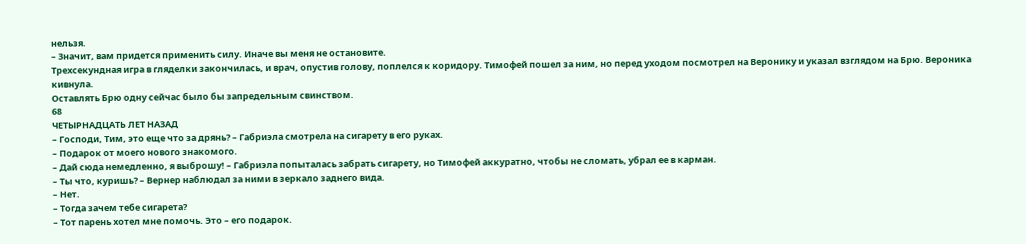нельзя.
– Значит, вам придется применить силу. Иначе вы меня не остановите.
Трехсекундная игра в гляделки закончилась, и врач, опустив голову, поплелся к коридору. Тимофей пошел за ним, но перед уходом посмотрел на Веронику и указал взглядом на Брю. Вероника кивнула.
Оставлять Брю одну сейчас было бы запредельным свинством.
68
ЧЕТЫРНАДЦАТЬ ЛЕТ НАЗАД
– Господи, Тим, это еще что за дрянь? – Габриэла смотрела на сигарету в его руках.
– Подарок от моего нового знакомого.
– Дай сюда немедленно, я выброшу! – Габриэла попыталась забрать сигарету, но Тимофей аккуратно, чтобы не сломать, убрал ее в карман.
– Ты что, куришь? – Вернер наблюдал за ними в зеркало заднего вида.
– Нет.
– Тогда зачем тебе сигарета?
– Тот парень хотел мне помочь. Это – его подарок.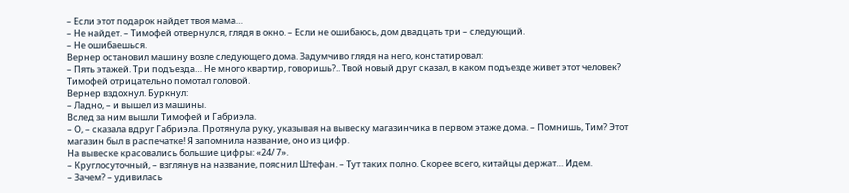– Если этот подарок найдет твоя мама…
– Не найдет. – Тимофей отвернулся, глядя в окно. – Если не ошибаюсь, дом двадцать три – следующий.
– Не ошибаешься.
Вернер остановил машину возле следующего дома. Задумчиво глядя на него, констатировал:
– Пять этажей. Три подъезда… Не много квартир, говоришь?.. Твой новый друг сказал, в каком подъезде живет этот человек?
Тимофей отрицательно помотал головой.
Вернер вздохнул. Буркнул:
– Ладно, – и вышел из машины.
Вслед за ним вышли Тимофей и Габриэла.
– О, – сказала вдруг Габриэла. Протянула руку, указывая на вывеску магазинчика в первом этаже дома. – Помнишь, Тим? Этот магазин был в распечатке! Я запомнила название, оно из цифр.
На вывеске красовались большие цифры: «24/ 7».
– Круглосуточный, – взглянув на название, пояснил Штефан. – Тут таких полно. Скорее всего, китайцы держат… Идем.
– Зачем? – удивилась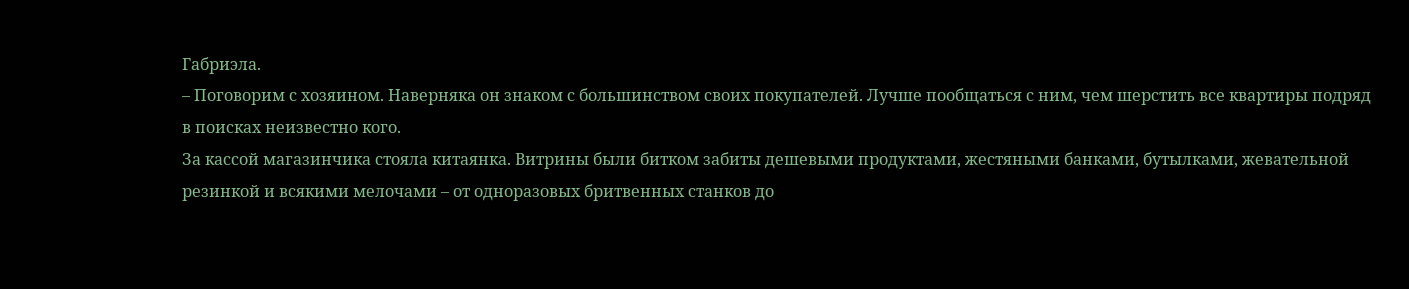Габриэла.
– Поговорим с хозяином. Наверняка он знаком с большинством своих покупателей. Лучше пообщаться с ним, чем шерстить все квартиры подряд в поисках неизвестно кого.
За кассой магазинчика стояла китаянка. Витрины были битком забиты дешевыми продуктами, жестяными банками, бутылками, жевательной резинкой и всякими мелочами – от одноразовых бритвенных станков до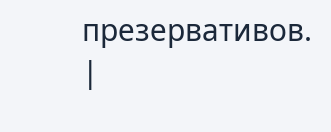презервативов. |